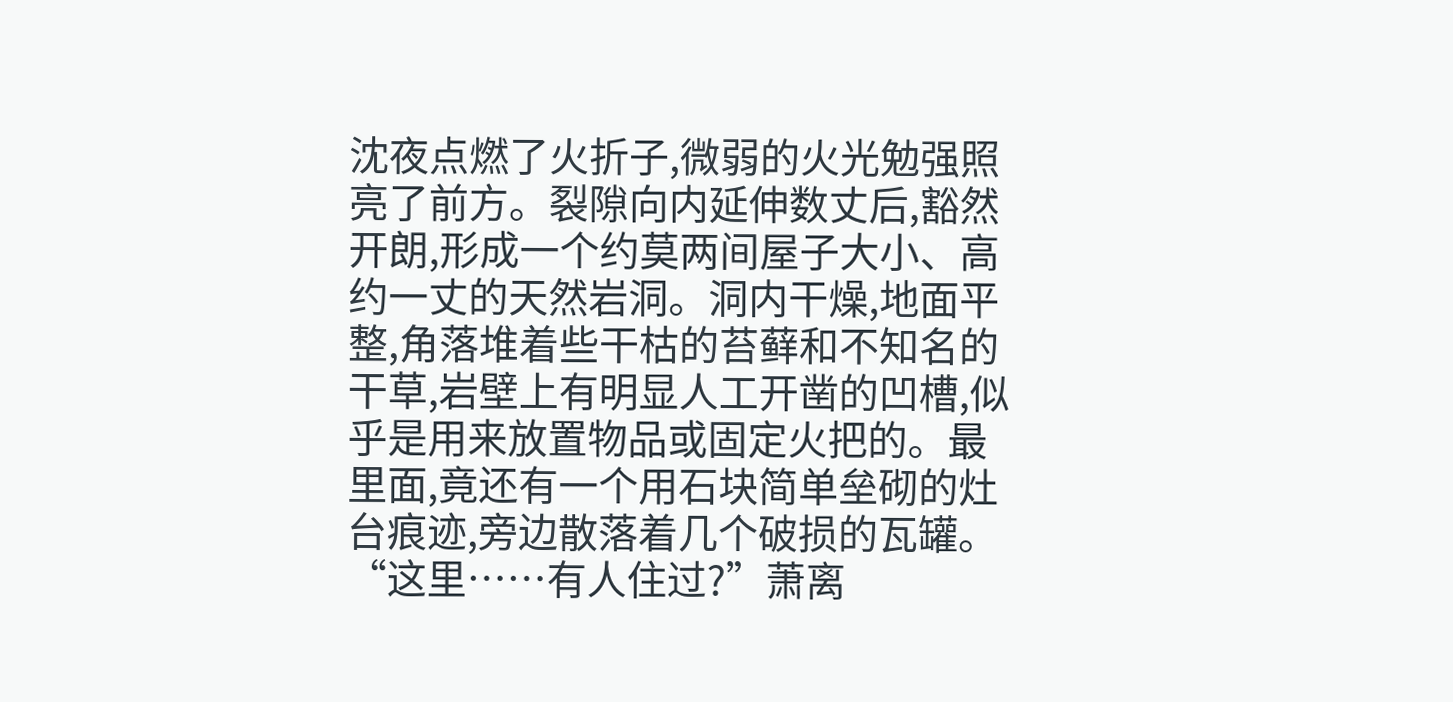沈夜点燃了火折子,微弱的火光勉强照亮了前方。裂隙向内延伸数丈后,豁然开朗,形成一个约莫两间屋子大小、高约一丈的天然岩洞。洞内干燥,地面平整,角落堆着些干枯的苔藓和不知名的干草,岩壁上有明显人工开凿的凹槽,似乎是用来放置物品或固定火把的。最里面,竟还有一个用石块简单垒砌的灶台痕迹,旁边散落着几个破损的瓦罐。
“这里……有人住过?”萧离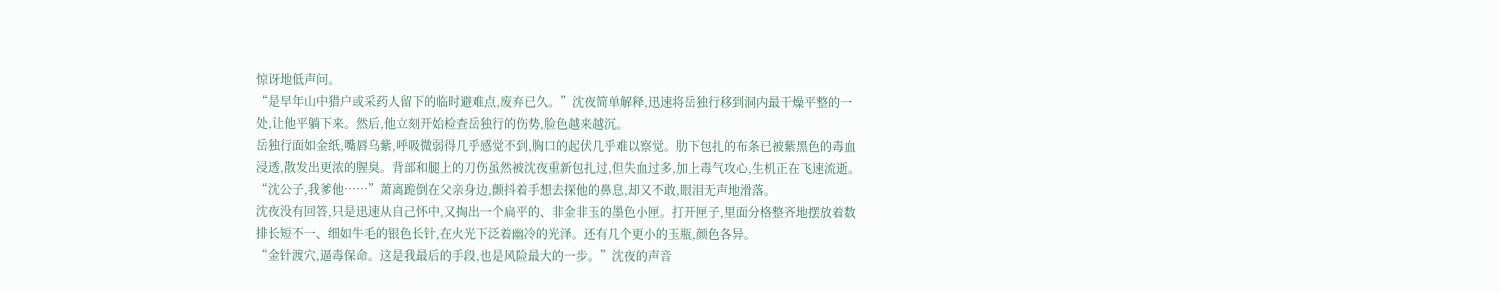惊讶地低声问。
“是早年山中猎户或采药人留下的临时避难点,废弃已久。”沈夜简单解释,迅速将岳独行移到洞内最干燥平整的一处,让他平躺下来。然后,他立刻开始检查岳独行的伤势,脸色越来越沉。
岳独行面如金纸,嘴唇乌紫,呼吸微弱得几乎感觉不到,胸口的起伏几乎难以察觉。肋下包扎的布条已被紫黑色的毒血浸透,散发出更浓的腥臭。背部和腿上的刀伤虽然被沈夜重新包扎过,但失血过多,加上毒气攻心,生机正在飞速流逝。
“沈公子,我爹他……”萧离跪倒在父亲身边,颤抖着手想去探他的鼻息,却又不敢,眼泪无声地滑落。
沈夜没有回答,只是迅速从自己怀中,又掏出一个扁平的、非金非玉的墨色小匣。打开匣子,里面分格整齐地摆放着数排长短不一、细如牛毛的银色长针,在火光下泛着幽冷的光泽。还有几个更小的玉瓶,颜色各异。
“金针渡穴,逼毒保命。这是我最后的手段,也是风险最大的一步。”沈夜的声音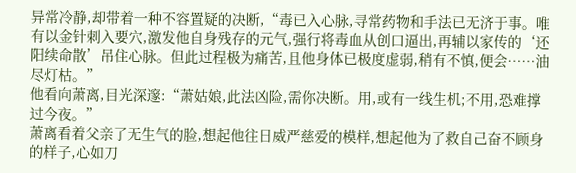异常冷静,却带着一种不容置疑的决断,“毒已入心脉,寻常药物和手法已无济于事。唯有以金针刺入要穴,激发他自身残存的元气,强行将毒血从创口逼出,再辅以家传的‘还阳续命散’吊住心脉。但此过程极为痛苦,且他身体已极度虚弱,稍有不慎,便会……油尽灯枯。”
他看向萧离,目光深邃:“萧姑娘,此法凶险,需你决断。用,或有一线生机;不用,恐难撑过今夜。”
萧离看着父亲了无生气的脸,想起他往日威严慈爱的模样,想起他为了救自己奋不顾身的样子,心如刀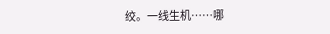绞。一线生机……哪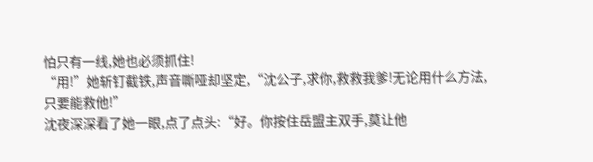怕只有一线,她也必须抓住!
“用!”她斩钉截铁,声音嘶哑却坚定,“沈公子,求你,救救我爹!无论用什么方法,只要能救他!”
沈夜深深看了她一眼,点了点头:“好。你按住岳盟主双手,莫让他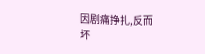因剧痛挣扎,反而坏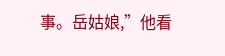事。岳姑娘,”他看